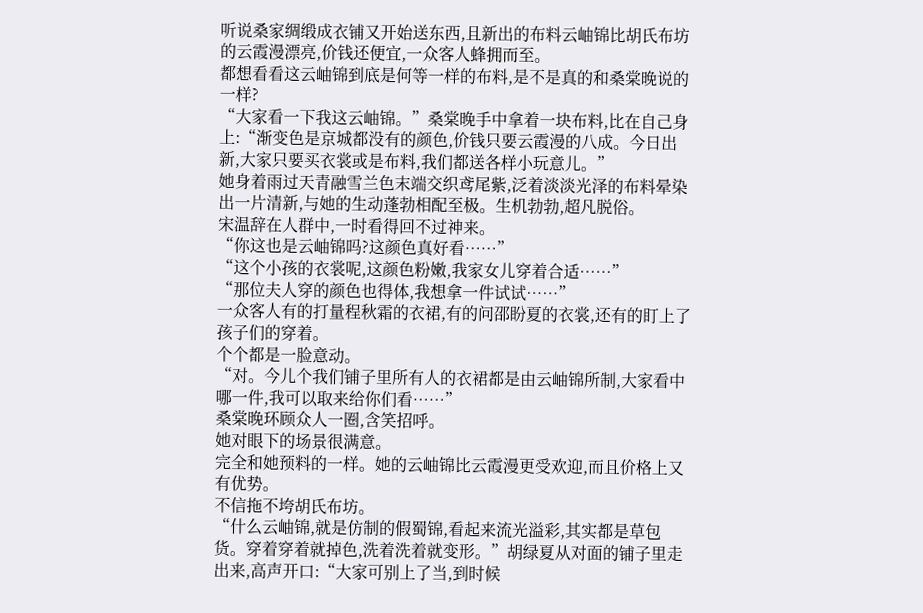听说桑家绸缎成衣铺又开始送东西,且新出的布料云岫锦比胡氏布坊的云霞漫漂亮,价钱还便宜,一众客人蜂拥而至。
都想看看这云岫锦到底是何等一样的布料,是不是真的和桑棠晚说的一样?
“大家看一下我这云岫锦。”桑棠晚手中拿着一块布料,比在自己身上:“渐变色是京城都没有的颜色,价钱只要云霞漫的八成。今日出新,大家只要买衣裳或是布料,我们都送各样小玩意儿。”
她身着雨过天青融雪兰色末端交织鸢尾紫,泛着淡淡光泽的布料晕染出一片清新,与她的生动蓬勃相配至极。生机勃勃,超凡脱俗。
宋温辞在人群中,一时看得回不过神来。
“你这也是云岫锦吗?这颜色真好看……”
“这个小孩的衣裳呢,这颜色粉嫩,我家女儿穿着合适……”
“那位夫人穿的颜色也得体,我想拿一件试试……”
一众客人有的打量程秋霜的衣裙,有的问邵盼夏的衣裳,还有的盯上了孩子们的穿着。
个个都是一脸意动。
“对。今儿个我们铺子里所有人的衣裙都是由云岫锦所制,大家看中哪一件,我可以取来给你们看……”
桑棠晚环顾众人一圈,含笑招呼。
她对眼下的场景很满意。
完全和她预料的一样。她的云岫锦比云霞漫更受欢迎,而且价格上又有优势。
不信拖不垮胡氏布坊。
“什么云岫锦,就是仿制的假蜀锦,看起来流光溢彩,其实都是草包货。穿着穿着就掉色,洗着洗着就变形。”胡绿夏从对面的铺子里走出来,高声开口:“大家可别上了当,到时候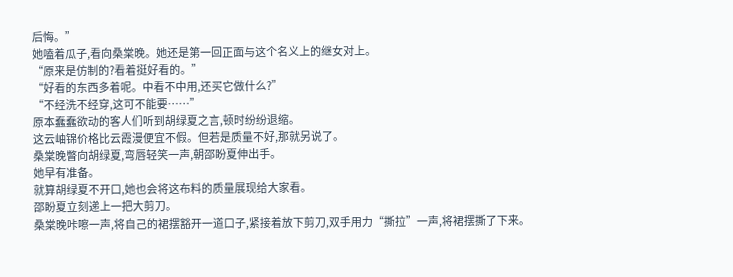后悔。”
她嗑着瓜子,看向桑棠晚。她还是第一回正面与这个名义上的继女对上。
“原来是仿制的?看着挺好看的。”
“好看的东西多着呢。中看不中用,还买它做什么?”
“不经洗不经穿,这可不能要……”
原本蠢蠢欲动的客人们听到胡绿夏之言,顿时纷纷退缩。
这云岫锦价格比云霞漫便宜不假。但若是质量不好,那就另说了。
桑棠晚瞥向胡绿夏,弯唇轻笑一声,朝邵盼夏伸出手。
她早有准备。
就算胡绿夏不开口,她也会将这布料的质量展现给大家看。
邵盼夏立刻递上一把大剪刀。
桑棠晚咔嚓一声,将自己的裙摆豁开一道口子,紧接着放下剪刀,双手用力“撕拉”一声,将裙摆撕了下来。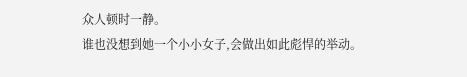众人顿时一静。
谁也没想到她一个小小女子,会做出如此彪悍的举动。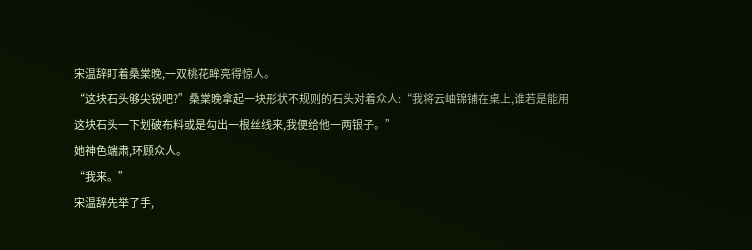宋温辞盯着桑棠晚,一双桃花眸亮得惊人。
“这块石头够尖锐吧?”桑棠晚拿起一块形状不规则的石头对着众人:“我将云岫锦铺在桌上,谁若是能用这块石头一下划破布料或是勾出一根丝线来,我便给他一两银子。”
她神色端肃,环顾众人。
“我来。”
宋温辞先举了手,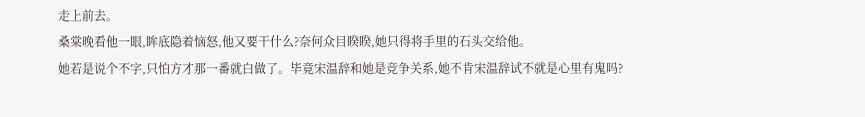走上前去。
桑棠晚看他一眼,眸底隐着恼怒,他又要干什么?奈何众目睽睽,她只得将手里的石头交给他。
她若是说个不字,只怕方才那一番就白做了。毕竟宋温辞和她是竞争关系,她不肯宋温辞试不就是心里有鬼吗?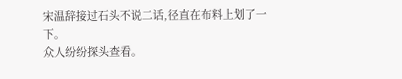宋温辞接过石头不说二话,径直在布料上划了一下。
众人纷纷探头查看。